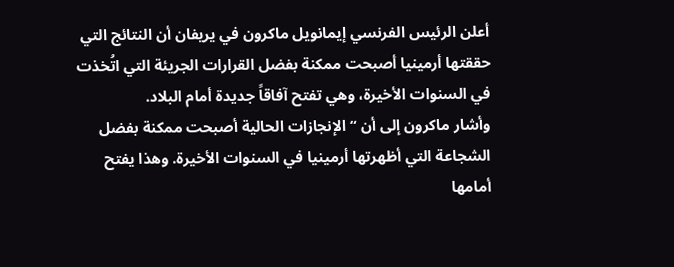أعلن الرئيس الفرنسي إيمانويل ماكرون في يريفان أن النتائج التي حققتها أرمينيا أصبحت ممكنة بفضل القرارات الجريئة التي اتُخذت في السنوات الأخيرة، وهي تفتح آفاقاً جديدة أمام البلاد.
وأشار ماكرون إلى أن “الإنجازات الحالية أصبحت ممكنة بفضل الشجاعة التي أظهرتها أرمينيا في السنوات الأخيرة. وهذا يفتح أمامها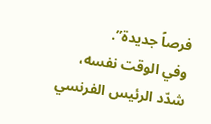فرصاً جديدة”.
وفي الوقت نفسه، شدّد الرئيس الفرنسي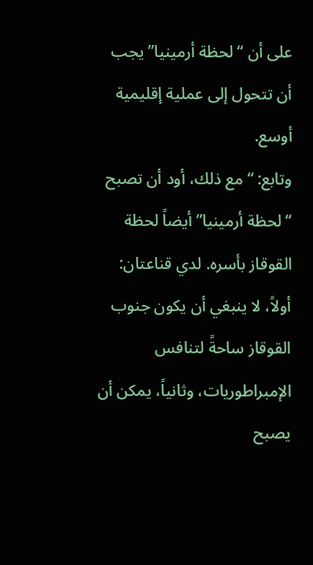على أن “لحظة أرمينيا” يجب أن تتحول إلى عملية إقليمية أوسع.
وتابع: “مع ذلك، أود أن تصبح “لحظة أرمينيا” أيضاً لحظة القوقاز بأسره. لدي قناعتان: أولاً، لا ينبغي أن يكون جنوب القوقاز ساحةً لتنافس الإمبراطوريات، وثانياً، يمكن أن يصبح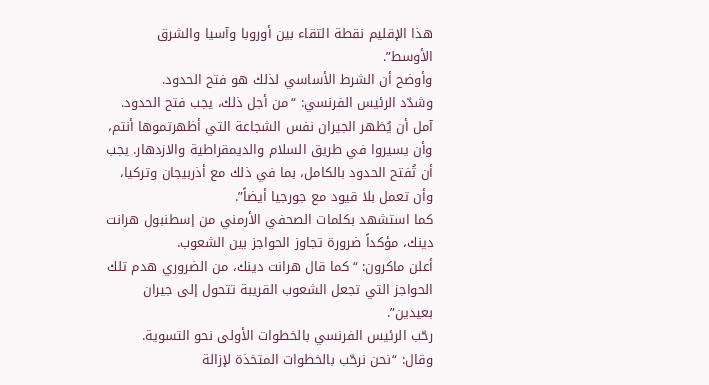هذا الإقليم نقطة التقاء بين أوروبا وآسيا والشرق الأوسط”.
وأوضح أن الشرط الأساسي لذلك هو فتح الحدود.
وشدّد الرئيس الفرنسي: “من أجل ذلك، يجب فتح الحدود. آمل أن يُظهر الجيران نفس الشجاعة التي أظهرتموها أنتم، وأن يسيروا في طريق السلام والديمقراطية والازدهار. يجب أن تُفتح الحدود بالكامل، بما في ذلك مع أذربيجان وتركيا، وأن تعمل بلا قيود مع جورجيا أيضاً”.
كما استشهد بكلمات الصحفي الأرمني من إسطنبول هرانت دينك، مؤكداً ضرورة تجاوز الحواجز بين الشعوب.
أعلن ماكرون: “كما قال هرانت دينك، من الضروري هدم تلك الحواجز التي تجعل الشعوب القريبة تتحول إلى جيران بعيدين”.
رحّب الرئيس الفرنسي بالخطوات الأولى نحو التسوية.
وقال: “نحن نرحّب بالخطوات المتخذة لإزالة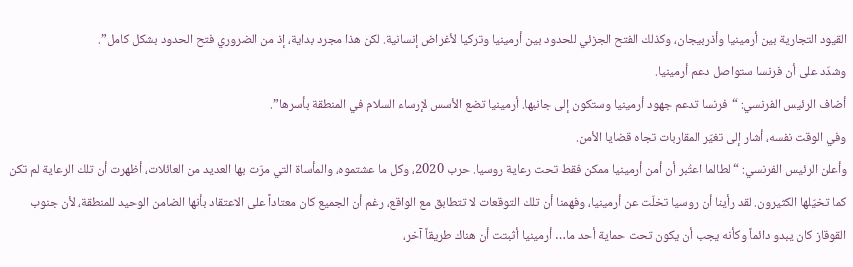القيود التجارية بين أرمينيا وأذربيجان، وكذلك الفتح الجزئي للحدود بين أرمينيا وتركيا لأغراض إنسانية. لكن هذا مجرد بداية، إذ من الضروري فتح الحدود بشكل كامل”.
وشدّد على أن فرنسا ستواصل دعم أرمينيا.
أضاف الرئيس الفرنسي: “فرنسا تدعم جهود أرمينيا وستكون إلى جانبها. أرمينيا تضع الأسس لإرساء السلام في المنطقة بأسرها”.
وفي الوقت نفسه، أشار إلى تغيّر المقاربات تجاه قضايا الأمن.
وأعلن الرئيس الفرنسي: “لطالما اعتُبر أن أمن أرمينيا ممكن فقط تحت رعاية روسيا. حرب 2020، وكل ما عشتموه، والمأساة التي مرّت بها العديد من العائلات، أظهرت أن تلك الرعاية لم تكن كما تخيّلها الكثيرون. لقد رأينا أن روسيا تخلّت عن أرمينيا، وفهمنا أن تلك التوقعات لا تتطابق مع الواقع، رغم أن الجميع كان معتاداً على الاعتقاد بأنها الضامن الوحيد للمنطقة، لأن جنوب القوقاز كان يبدو دائماً وكأنه يجب أن يكون تحت حماية أحد ما… أرمينيا أثبتت أن هناك طريقاً آخر،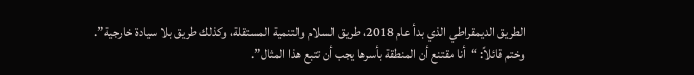الطريق الديمقراطي الذي بدأ عام 2018، طريق السلام والتنمية المستقلة، وكذلك طريق بلا سيادة خارجية”.
وختم قائلاً: “أنا مقتنع أن المنطقة بأسرها يجب أن تتبع هذا المثال”.